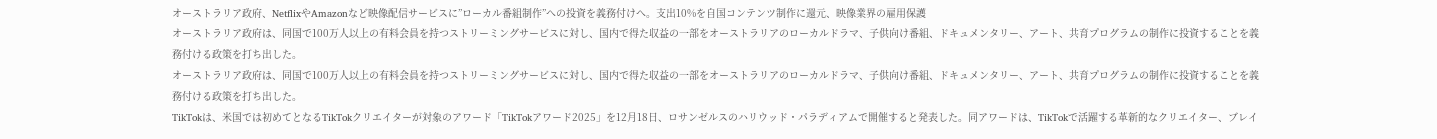オーストラリア政府、NetflixやAmazonなど映像配信サービスに”ローカル番組制作”への投資を義務付けへ。支出10%を自国コンテンツ制作に還元、映像業界の雇用保護
オーストラリア政府は、同国で100万人以上の有料会員を持つストリーミングサービスに対し、国内で得た収益の一部をオーストラリアのローカルドラマ、子供向け番組、ドキュメンタリー、アート、共育プログラムの制作に投資することを義務付ける政策を打ち出した。
オーストラリア政府は、同国で100万人以上の有料会員を持つストリーミングサービスに対し、国内で得た収益の一部をオーストラリアのローカルドラマ、子供向け番組、ドキュメンタリー、アート、共育プログラムの制作に投資することを義務付ける政策を打ち出した。
TikTokは、米国では初めてとなるTikTokクリエイターが対象のアワード「TikTokアワード2025」を12月18日、ロサンゼルスのハリウッド・パラディアムで開催すると発表した。同アワードは、TikTokで活躍する革新的なクリエイター、ブレイ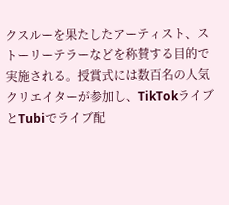クスルーを果たしたアーティスト、ストーリーテラーなどを称賛する目的で実施される。授賞式には数百名の人気クリエイターが参加し、TikTokライブとTubiでライブ配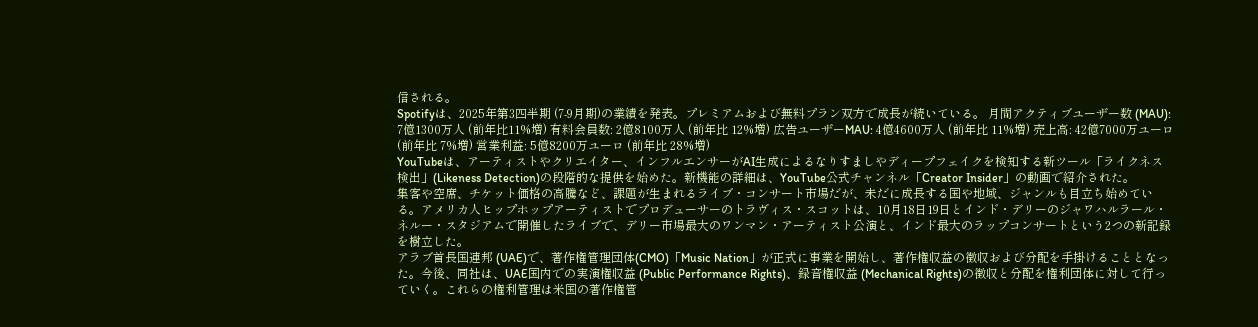信される。
Spotifyは、2025年第3四半期 (7-9月期)の業績を発表。プレミアムおよび無料プラン双方で成長が続いている。 月間アクティブユーザー数 (MAU): 7億1300万人 (前年比11%増) 有料会員数: 2億8100万人 (前年比 12%増) 広告ユーザーMAU: 4億4600万人 (前年比 11%増) 売上高: 42億7000万ユーロ (前年比 7%増) 営業利益: 5億8200万ユーロ (前年比 28%増)
YouTubeは、アーティストやクリエイター、インフルエンサーがAI生成によるなりすましやディープフェイクを検知する新ツール「ライクネス検出」(Likeness Detection)の段階的な提供を始めた。新機能の詳細は、YouTube公式チャンネル「Creator Insider」の動画で紹介された。
集客や空席、チケット価格の高騰など、課題が生まれるライブ・コンサート市場だが、未だに成長する国や地域、ジャンルも目立ち始めている。アメリカ人ヒップホップアーティストでプロデューサーのトラヴィス・スコットは、10月18日19日とインド・デリーのジャワハルラール・ネルー・スタジアムで開催したライブで、デリー市場最大のワンマン・アーティスト公演と、インド最大のラップコンサートという2つの新記録を樹立した。
アラブ首長国連邦 (UAE)で、著作権管理団体(CMO)「Music Nation」が正式に事業を開始し、著作権収益の徴収および分配を手掛けることとなった。今後、同社は、UAE国内での実演権収益 (Public Performance Rights)、録音権収益 (Mechanical Rights)の徴収と分配を権利団体に対して行っていく。これらの権利管理は米国の著作権管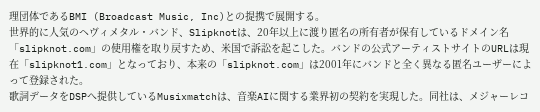理団体であるBMI (Broadcast Music, Inc)との提携で展開する。
世界的に人気のヘヴィメタル・バンド、Slipknotは、20年以上に渡り匿名の所有者が保有しているドメイン名「slipknot.com」の使用権を取り戻すため、米国で訴訟を起こした。バンドの公式アーティストサイトのURLは現在「slipknot1.com」となっており、本来の「slipknot.com」は2001年にバンドと全く異なる匿名ユーザーによって登録された。
歌詞データをDSPへ提供しているMusixmatchは、音楽AIに関する業界初の契約を実現した。同社は、メジャーレコ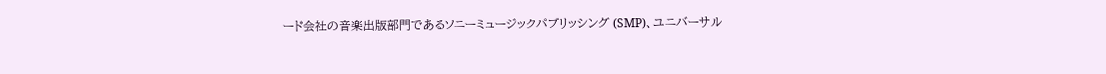ード会社の音楽出版部門であるソニーミュージックパブリッシング (SMP)、ユニバーサル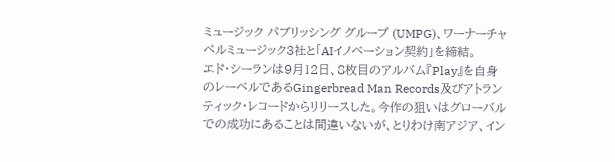ミュージック パブリッシング グループ (UMPG)、ワーナーチャペルミュージック3社と「AIイノベーション契約」を締結。
エド・シーランは9月12日、8枚目のアルバム『Play』を自身のレーベルであるGingerbread Man Records及びアトランティック・レコードからリリースした。今作の狙いはグローバルでの成功にあることは間違いないが、とりわけ南アジア、イン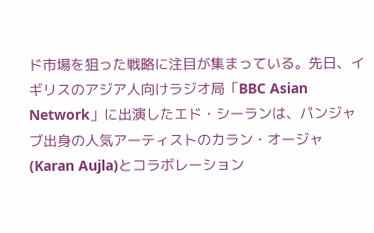ド市場を狙った戦略に注目が集まっている。先日、イギリスのアジア人向けラジオ局「BBC Asian Network」に出演したエド・シーランは、パンジャブ出身の人気アーティストのカラン・オージャ (Karan Aujla)とコラボレーション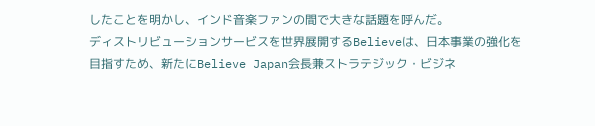したことを明かし、インド音楽ファンの間で大きな話題を呼んだ。
ディストリビューションサービスを世界展開するBelieveは、日本事業の強化を目指すため、新たにBelieve Japan会長兼ストラテジック・ビジネ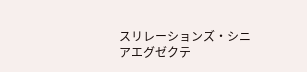スリレーションズ・シニアエグゼクテ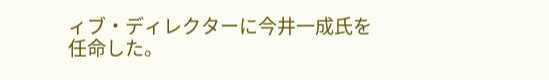ィブ・ディレクターに今井一成氏を任命した。